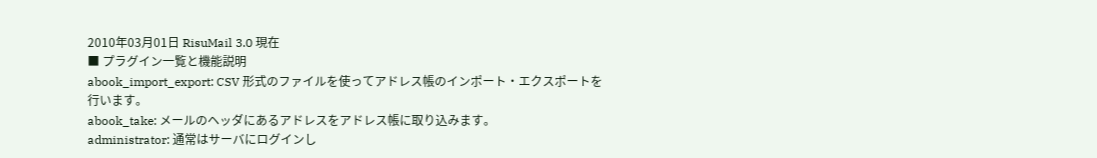2010年03月01日 RisuMail 3.0 現在
■ プラグイン一覧と機能説明
abook_import_export: CSV 形式のファイルを使ってアドレス帳のインポート・エクスポートを行います。
abook_take: メールのヘッダにあるアドレスをアドレス帳に取り込みます。
administrator: 通常はサーバにログインし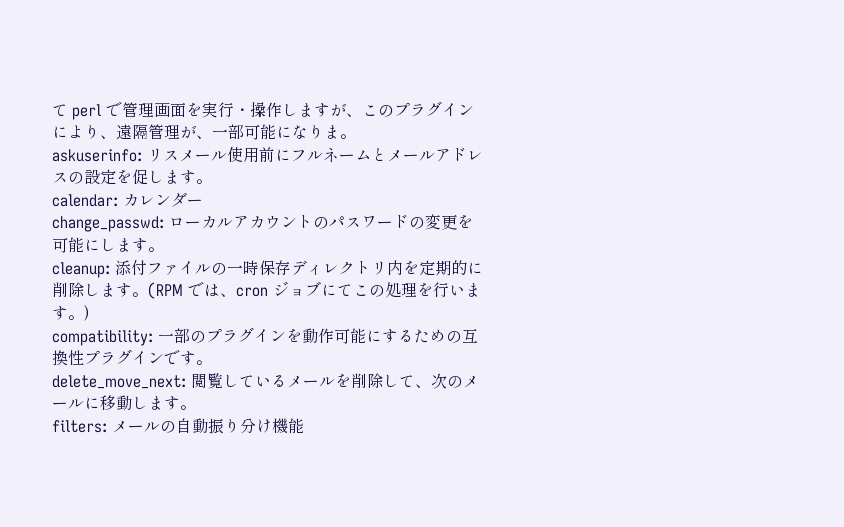て perl で管理画面を実行・操作しますが、このプラグインにより、遠隔管理が、一部可能になりま。
askuserinfo: リスメール使用前にフルネームとメールアドレスの設定を促します。
calendar: カレンダー
change_passwd: ローカルアカウントのパスワードの変更を可能にします。
cleanup: 添付ファイルの一時保存ディレクトリ内を定期的に削除します。(RPM では、cron ジョブにてこの処理を行います。)
compatibility: 一部のプラグインを動作可能にするための互換性プラグインです。
delete_move_next: 閲覧しているメールを削除して、次のメールに移動します。
filters: メールの自動振り分け機能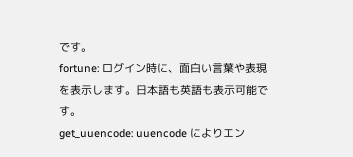です。
fortune: ログイン時に、面白い言葉や表現を表示します。日本語も英語も表示可能です。
get_uuencode: uuencode によりエン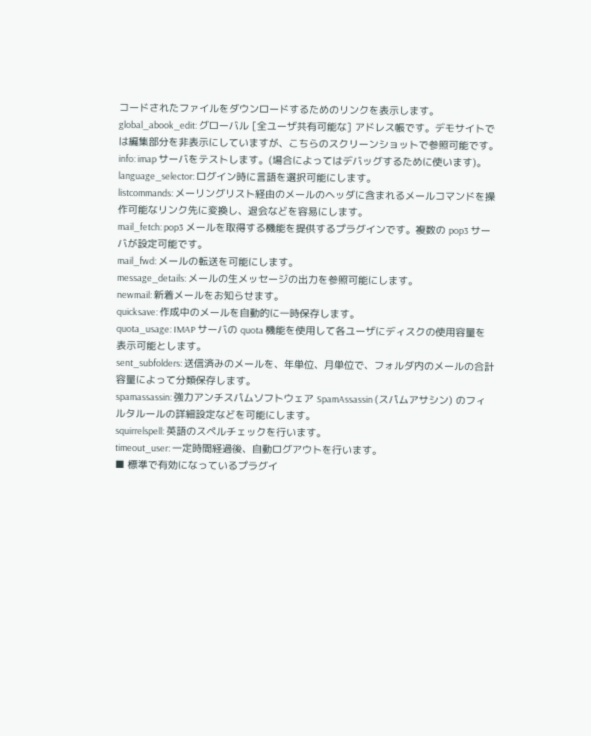コードされたファイルをダウンロードするためのリンクを表示します。
global_abook_edit: グローバル [全ユーザ共有可能な] アドレス帳です。デモサイトでは編集部分を非表示にしていますが、こちらのスクリーンショットで参照可能です。
info: imap サーバをテストします。(場合によってはデバッグするために使います)。
language_selector: ログイン時に言語を選択可能にします。
listcommands: メーリングリスト経由のメールのヘッダに含まれるメールコマンドを操作可能なリンク先に変換し、退会などを容易にします。
mail_fetch: pop3 メールを取得する機能を提供するプラグインです。複数の pop3 サーバが設定可能です。
mail_fwd: メールの転送を可能にします。
message_details: メールの生メッセージの出力を参照可能にします。
newmail: 新着メールをお知らせます。
quicksave: 作成中のメールを自動的に一時保存します。
quota_usage: IMAP サーバの quota 機能を使用して各ユーザにディスクの使用容量を表示可能とします。
sent_subfolders: 送信済みのメールを、年単位、月単位で、フォルダ内のメールの合計容量によって分類保存します。
spamassassin: 強力アンチスパムソフトウェア SpamAssassin (スパムアサシン) のフィルタルールの詳細設定などを可能にします。
squirrelspell: 英語のスペルチェックを行います。
timeout_user: 一定時間経過後、自動ログアウトを行います。
■ 標準で有効になっているプラグイ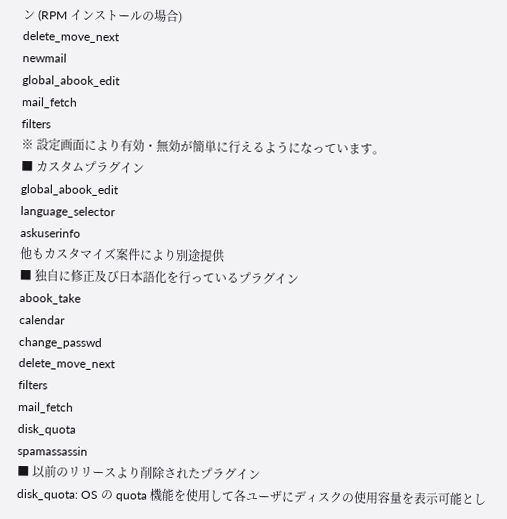ン (RPM インストールの場合)
delete_move_next
newmail
global_abook_edit
mail_fetch
filters
※ 設定画面により有効・無効が簡単に行えるようになっています。
■ カスタムプラグイン
global_abook_edit
language_selector
askuserinfo
他もカスタマイズ案件により別途提供
■ 独自に修正及び日本語化を行っているプラグイン
abook_take
calendar
change_passwd
delete_move_next
filters
mail_fetch
disk_quota
spamassassin
■ 以前のリリースより削除されたプラグイン
disk_quota: OS の quota 機能を使用して各ユーザにディスクの使用容量を表示可能とし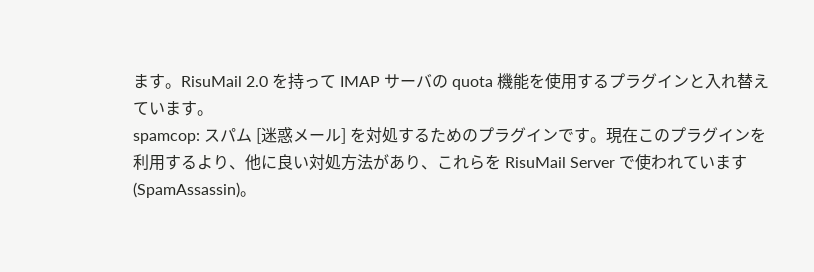ます。RisuMail 2.0 を持って IMAP サーバの quota 機能を使用するプラグインと入れ替えています。
spamcop: スパム [迷惑メール] を対処するためのプラグインです。現在このプラグインを利用するより、他に良い対処方法があり、これらを RisuMail Server で使われています (SpamAssassin)。